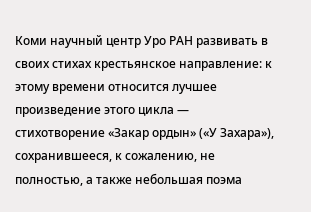Коми научный центр Уро РАН развивать в своих стихах крестьянское направление: к этому времени относится лучшее произведение этого цикла — стихотворение «Закар ордын» («У Захара»), сохранившееся, к сожалению, не полностью, а также небольшая поэма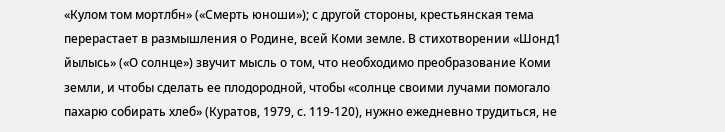«Кулом том мортлбн» («Смерть юноши»); с другой стороны, крестьянская тема перерастает в размышления о Родине, всей Коми земле. В стихотворении «Шонд1 йылысь» («О солнце») звучит мысль о том, что необходимо преобразование Коми земли, и чтобы сделать ее плодородной, чтобы «солнце своими лучами помогало пахарю собирать хлеб» (Куратов, 1979, с. 119-120), нужно ежедневно трудиться, не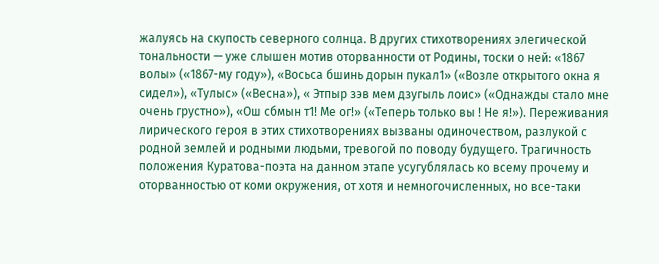жалуясь на скупость северного солнца. В других стихотворениях элегической тональности — уже слышен мотив оторванности от Родины, тоски о ней: «1867 волы» («1867-му году»), «Восьса бшинь дорын пукал1» («Возле открытого окна я сидел»), «Тулыс» («Весна»), « Этпыр зэв мем дзугыль лоис» («Однажды стало мне очень грустно»), «Ош сбмын т1! Ме ог!» («Теперь только вы ! Не я!»). Переживания лирического героя в этих стихотворениях вызваны одиночеством, разлукой с родной землей и родными людьми, тревогой по поводу будущего. Трагичность положения Куратова-поэта на данном этапе усугублялась ко всему прочему и оторванностью от коми окружения, от хотя и немногочисленных, но все-таки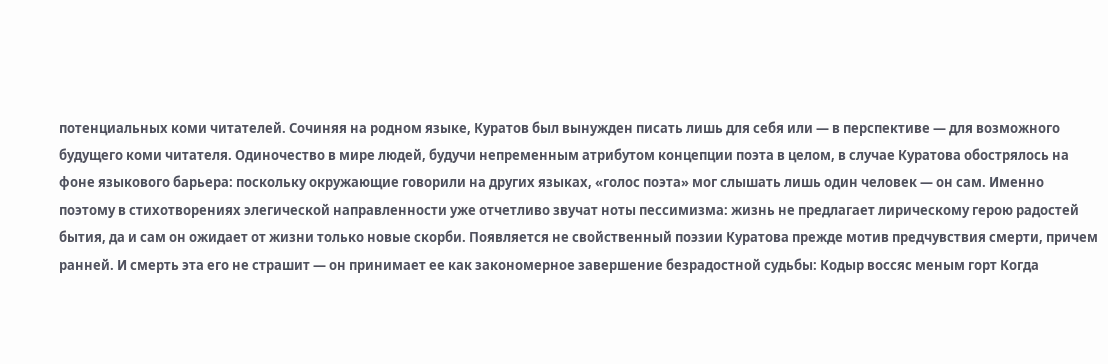потенциальных коми читателей. Сочиняя на родном языке, Куратов был вынужден писать лишь для себя или — в перспективе — для возможного будущего коми читателя. Одиночество в мире людей, будучи непременным атрибутом концепции поэта в целом, в случае Куратова обострялось на фоне языкового барьера: поскольку окружающие говорили на других языках, «голос поэта» мог слышать лишь один человек — он сам. Именно поэтому в стихотворениях элегической направленности уже отчетливо звучат ноты пессимизма: жизнь не предлагает лирическому герою радостей бытия, да и сам он ожидает от жизни только новые скорби. Появляется не свойственный поэзии Куратова прежде мотив предчувствия смерти, причем ранней. И смерть эта его не страшит — он принимает ее как закономерное завершение безрадостной судьбы: Кодыр воссяс меным горт Когда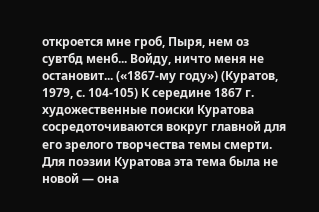откроется мне гроб, Пыря, нем оз сувтбд менб... Войду, ничто меня не остановит... («1867-му году») (Куратов, 1979, с. 104-105) К середине 1867 г. художественные поиски Куратова сосредоточиваются вокруг главной для его зрелого творчества темы смерти. Для поэзии Куратова эта тема была не новой — она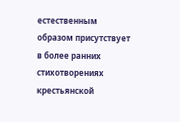естественным образом присутствует в более ранних стихотворениях крестьянской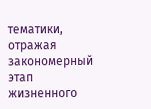тематики, отражая закономерный этап жизненного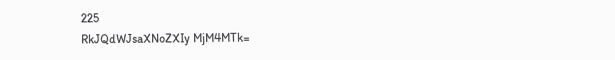225
RkJQdWJsaXNoZXIy MjM4MTk=